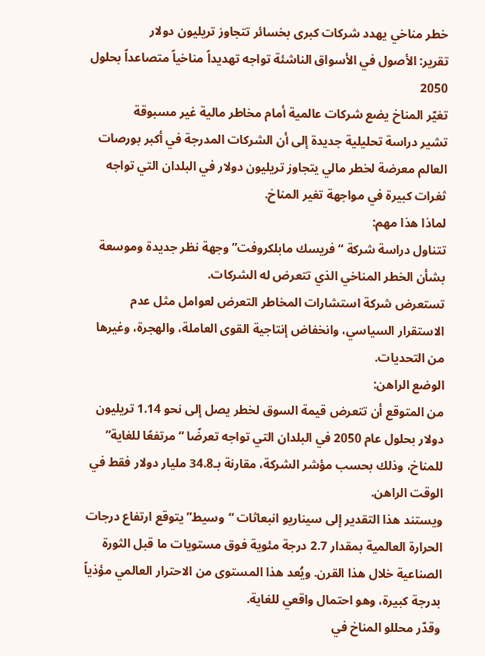خطر مناخي يهدد شركات كبرى بخسائر تتجاوز تريليون دولار
تقرير: الأصول في الأسواق الناشئة تواجه تهديداً مناخياً متصاعداً بحلول 2050
تغيّر المناخ يضع شركات عالمية أمام مخاطر مالية غير مسبوقة
تشير دراسة تحليلية جديدة إلى أن الشركات المدرجة في أكبر بورصات العالم معرضة لخطر مالي يتجاوز تريليون دولار في البلدان التي تواجه ثغرات كبيرة في مواجهة تغير المناخ.
لماذا هذا مهم:
تتناول دراسة شركة “فريسك مابلكروفت” وجهة نظر جديدة وموسعة بشأن الخطر المناخي الذي تتعرض له الشركات.
تستعرض شركة استشارات المخاطر التعرض لعوامل مثل عدم الاستقرار السياسي، وانخفاض إنتاجية القوى العاملة، والهجرة، وغيرها من التحديات.
الوضع الراهن:
من المتوقع أن تتعرض قيمة السوق لخطر يصل إلى نحو 1.14 تريليون دولار بحلول عام 2050 في البلدان التي تواجه تعرضًا “مرتفعًا للغاية” للمناخ، وذلك بحسب مؤشر الشركة، مقارنة بـ34.8 مليار دولار فقط في الوقت الراهن.
ويستند هذا التقدير إلى سيناريو انبعاثات “وسيط” يتوقع ارتفاع درجات الحرارة العالمية بمقدار 2.7 درجة مئوية فوق مستويات ما قبل الثورة الصناعية خلال هذا القرن. ويُعد هذا المستوى من الاحترار العالمي مؤذياً بدرجة كبيرة، وهو احتمال واقعي للغاية.
وقدّر محللو المناخ في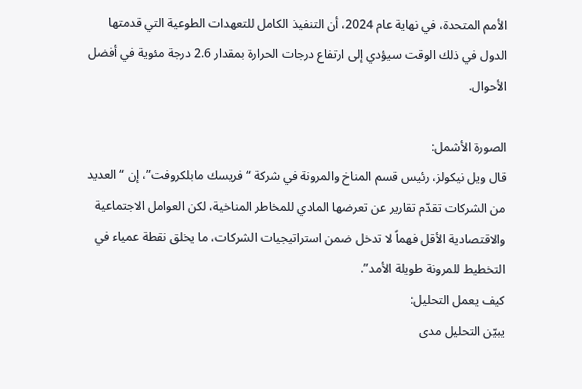الأمم المتحدة، في نهاية عام 2024، أن التنفيذ الكامل للتعهدات الطوعية التي قدمتها الدول في ذلك الوقت سيؤدي إلى ارتفاع درجات الحرارة بمقدار 2.6 درجة مئوية في أفضل الأحوال.

الصورة الأشمل:
قال ويل نيكولز، رئيس قسم المناخ والمرونة في شركة “فريسك مابلكروفت”، إن “العديد من الشركات تقدّم تقارير عن تعرضها المادي للمخاطر المناخية، لكن العوامل الاجتماعية والاقتصادية الأقل فهماً لا تدخل ضمن استراتيجيات الشركات، ما يخلق نقطة عمياء في التخطيط للمرونة طويلة الأمد”.
كيف يعمل التحليل:
يبيّن التحليل مدى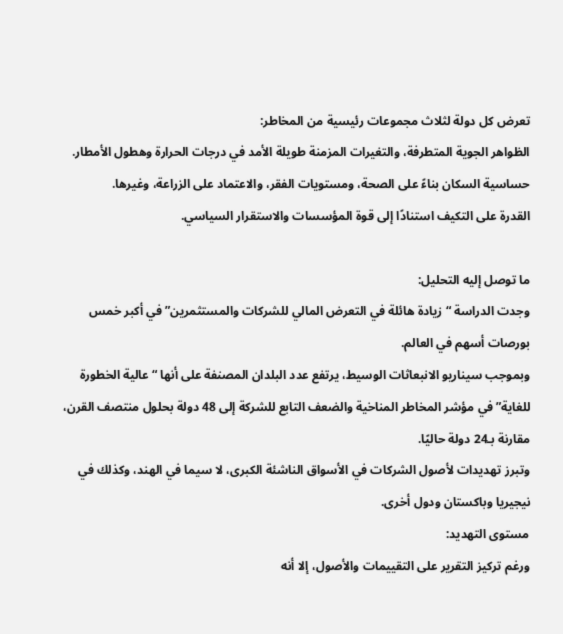تعرض كل دولة لثلاث مجموعات رئيسية من المخاطر:
الظواهر الجوية المتطرفة، والتغيرات المزمنة طويلة الأمد في درجات الحرارة وهطول الأمطار.
حساسية السكان بناءً على الصحة، ومستويات الفقر، والاعتماد على الزراعة، وغيرها.
القدرة على التكيف استنادًا إلى قوة المؤسسات والاستقرار السياسي.

ما توصل إليه التحليل:
وجدت الدراسة “زيادة هائلة في التعرض المالي للشركات والمستثمرين” في أكبر خمس بورصات أسهم في العالم.
وبموجب سيناريو الانبعاثات الوسيط، يرتفع عدد البلدان المصنفة على أنها “عالية الخطورة للغاية” في مؤشر المخاطر المناخية والضعف التابع للشركة إلى 48 دولة بحلول منتصف القرن، مقارنة بـ24 دولة حاليًا.
وتبرز تهديدات لأصول الشركات في الأسواق الناشئة الكبرى، لا سيما في الهند، وكذلك في نيجيريا وباكستان ودول أخرى.
مستوى التهديد:
ورغم تركيز التقرير على التقييمات والأصول، إلا أنه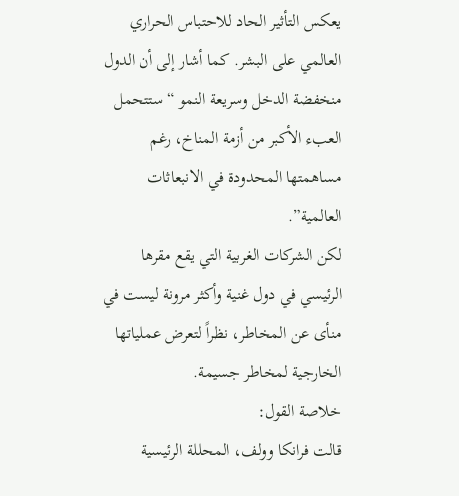يعكس التأثير الحاد للاحتباس الحراري العالمي على البشر. كما أشار إلى أن الدول منخفضة الدخل وسريعة النمو “ستتحمل العبء الأكبر من أزمة المناخ، رغم مساهمتها المحدودة في الانبعاثات العالمية”.
لكن الشركات الغربية التي يقع مقرها الرئيسي في دول غنية وأكثر مرونة ليست في منأى عن المخاطر، نظراً لتعرض عملياتها الخارجية لمخاطر جسيمة.
خلاصة القول:
قالت فرانكا وولف، المحللة الرئيسية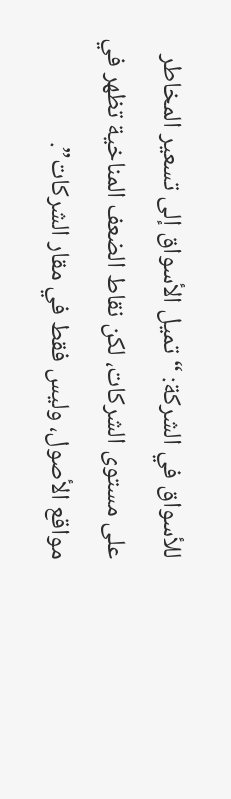للأسواق في الشركة: “تميل الأسواق إلى تسعير المخاطر على مستوى الشركات، لكن نقاط الضعف المناخية تظهر في مواقع الأصول، وليس فقط في مقار الشركات”.